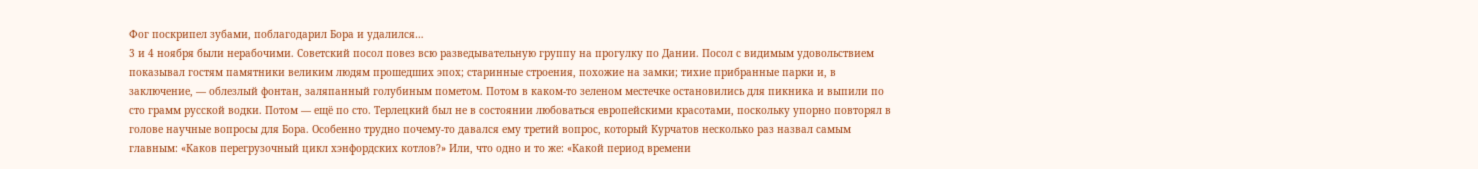Фог поскрипел зубами, поблагодарил Бора и удалился…
3 и 4 ноября были нерабочими. Советский посол повез всю разведывательную группу на прогулку по Дании. Посол с видимым удовольствием показывал гостям памятники великим людям прошедших эпох; старинные строения, похожие на замки; тихие прибранные парки и, в заключение, — облезлый фонтан, заляпанный голубиным пометом. Потом в каком-то зеленом местечке остановились для пикника и выпили по сто грамм русской водки. Потом — ещё по сто. Терлецкий был не в состоянии любоваться европейскими красотами, поскольку упорно повторял в голове научные вопросы для Бора. Особенно трудно почему-то давался ему третий вопрос, который Курчатов несколько раз назвал самым главным: «Каков перегрузочный цикл хэнфордских котлов?» Или, что одно и то же: «Какой период времени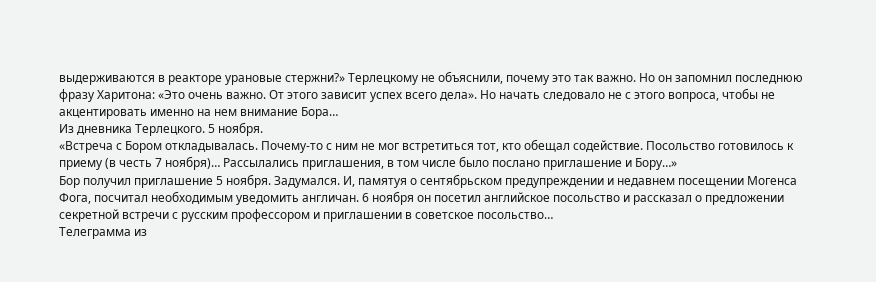выдерживаются в реакторе урановые стержни?» Терлецкому не объяснили, почему это так важно. Но он запомнил последнюю фразу Харитона: «Это очень важно. От этого зависит успех всего дела». Но начать следовало не с этого вопроса, чтобы не акцентировать именно на нем внимание Бора…
Из дневника Терлецкого. 5 ноября.
«Встреча с Бором откладывалась. Почему-то с ним не мог встретиться тот, кто обещал содействие. Посольство готовилось к приему (в честь 7 ноября)… Рассылались приглашения, в том числе было послано приглашение и Бору…»
Бор получил приглашение 5 ноября. Задумался. И, памятуя о сентябрьском предупреждении и недавнем посещении Могенса Фога, посчитал необходимым уведомить англичан. 6 ноября он посетил английское посольство и рассказал о предложении секретной встречи с русским профессором и приглашении в советское посольство…
Телеграмма из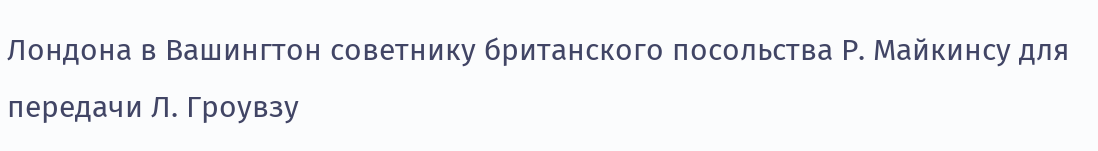Лондона в Вашингтон советнику британского посольства Р. Майкинсу для передачи Л. Гроувзу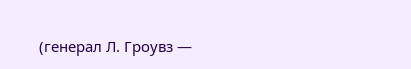(генерал Л. Гроувз —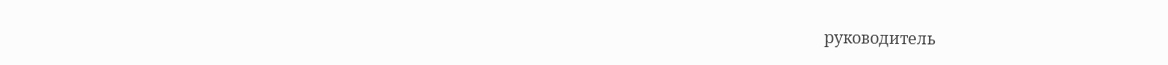руководитель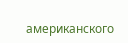американского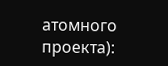атомного проекта):